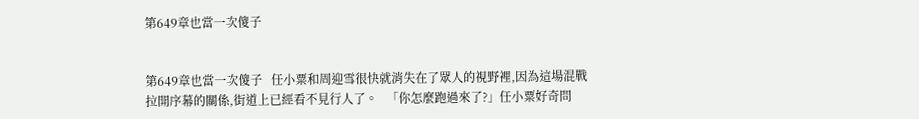第649章也當一次傻子


第649章也當一次傻子   任小粟和周迎雪很快就消失在了眾人的視野裡,因為這場混戰拉開序幕的關係,街道上已經看不見行人了。   「你怎麼跑過來了?」任小粟好奇問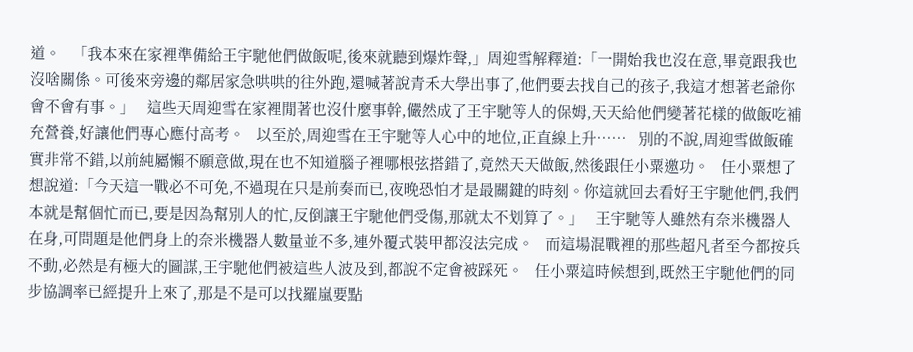道。   「我本來在家裡準備給王宇馳他們做飯呢,後來就聽到爆炸聲,」周迎雪解釋道:「一開始我也沒在意,畢竟跟我也沒啥關係。可後來旁邊的鄰居家急哄哄的往外跑,還喊著說青禾大學出事了,他們要去找自己的孩子,我這才想著老爺你會不會有事。」   這些天周迎雪在家裡閒著也沒什麼事幹,儼然成了王宇馳等人的保姆,天天給他們變著花樣的做飯吃補充營養,好讓他們專心應付高考。   以至於,周迎雪在王宇馳等人心中的地位,正直線上升……   別的不說,周迎雪做飯確實非常不錯,以前純屬懶不願意做,現在也不知道腦子裡哪根弦搭錯了,竟然天天做飯,然後跟任小粟邀功。   任小粟想了想說道:「今天這一戰必不可免,不過現在只是前奏而已,夜晚恐怕才是最關鍵的時刻。你這就回去看好王宇馳他們,我們本就是幫個忙而已,要是因為幫別人的忙,反倒讓王宇馳他們受傷,那就太不划算了。」   王宇馳等人雖然有奈米機器人在身,可問題是他們身上的奈米機器人數量並不多,連外覆式裝甲都沒法完成。   而這場混戰裡的那些超凡者至今都按兵不動,必然是有極大的圖謀,王宇馳他們被這些人波及到,都說不定會被踩死。   任小粟這時候想到,既然王宇馳他們的同步協調率已經提升上來了,那是不是可以找羅嵐要點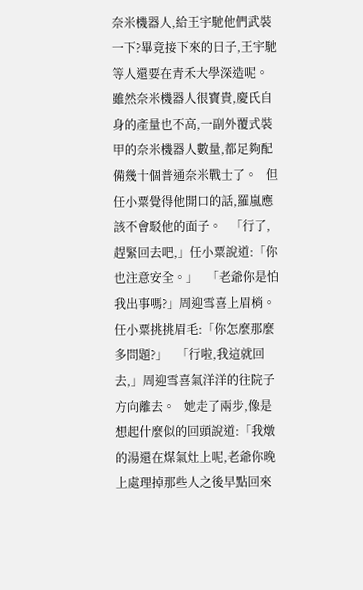奈米機器人,給王宇馳他們武裝一下?畢竟接下來的日子,王宇馳等人還要在青禾大學深造呢。   雖然奈米機器人很寶貴,慶氏自身的產量也不高,一副外覆式裝甲的奈米機器人數量,都足夠配備幾十個普通奈米戰士了。   但任小粟覺得他開口的話,羅嵐應該不會駁他的面子。   「行了,趕緊回去吧,」任小粟說道:「你也注意安全。」   「老爺你是怕我出事嗎?」周迎雪喜上眉梢。   任小粟挑挑眉毛:「你怎麼那麼多問題?」   「行啦,我這就回去,」周迎雪喜氣洋洋的往院子方向離去。   她走了兩步,像是想起什麼似的回頭說道:「我燉的湯還在煤氣灶上呢,老爺你晚上處理掉那些人之後早點回來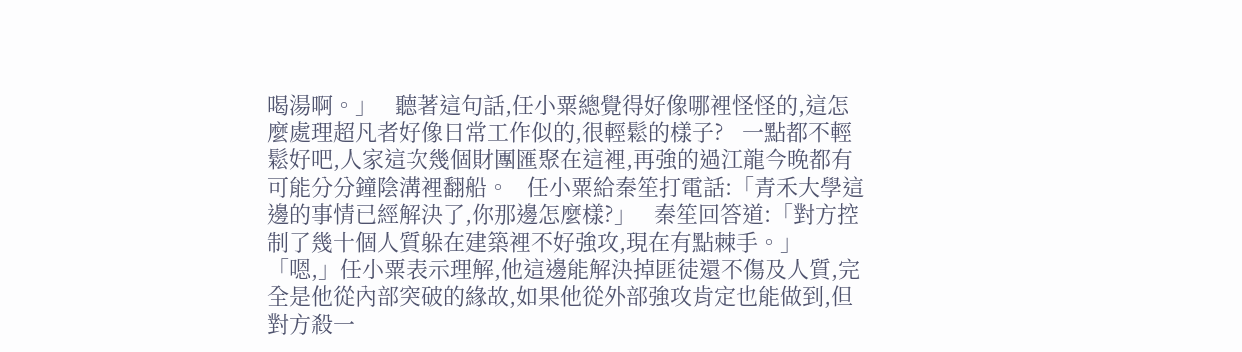喝湯啊。」   聽著這句話,任小粟總覺得好像哪裡怪怪的,這怎麼處理超凡者好像日常工作似的,很輕鬆的樣子?   一點都不輕鬆好吧,人家這次幾個財團匯聚在這裡,再強的過江龍今晚都有可能分分鐘陰溝裡翻船。   任小粟給秦笙打電話:「青禾大學這邊的事情已經解決了,你那邊怎麼樣?」   秦笙回答道:「對方控制了幾十個人質躲在建築裡不好強攻,現在有點棘手。」   「嗯,」任小粟表示理解,他這邊能解決掉匪徒還不傷及人質,完全是他從內部突破的緣故,如果他從外部強攻肯定也能做到,但對方殺一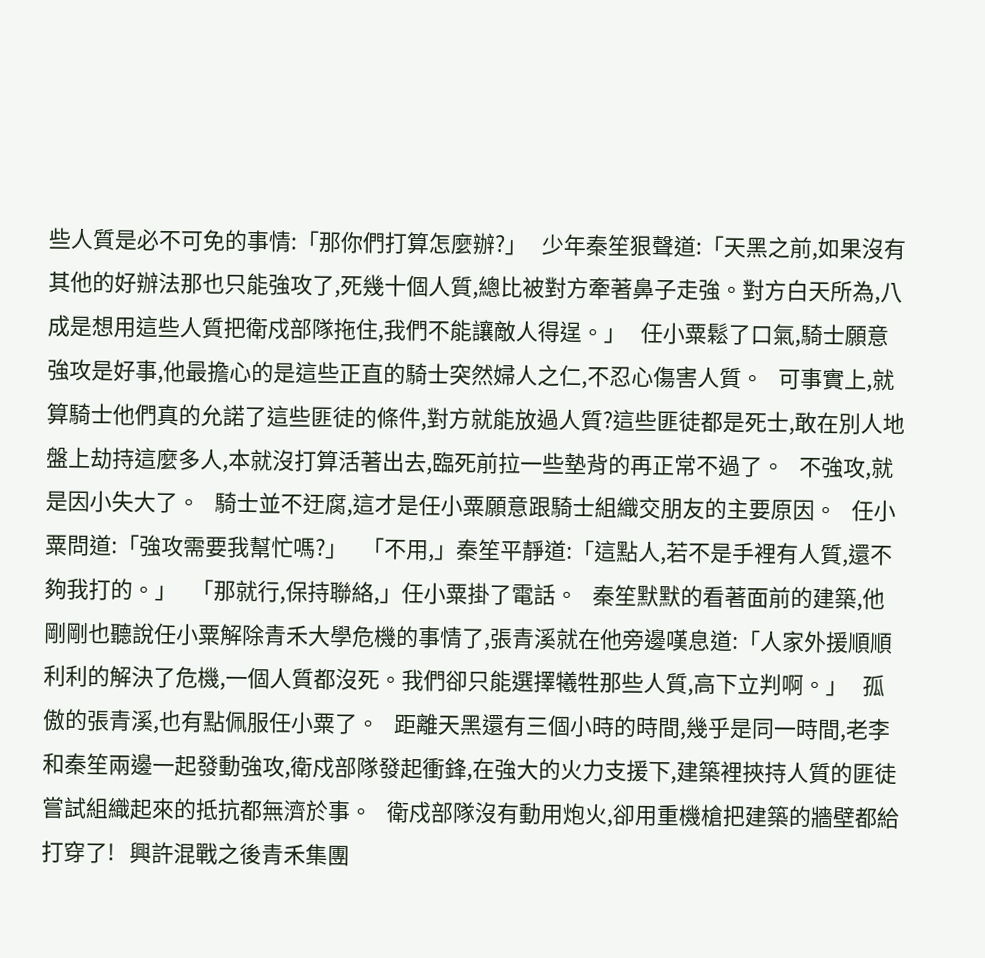些人質是必不可免的事情:「那你們打算怎麼辦?」   少年秦笙狠聲道:「天黑之前,如果沒有其他的好辦法那也只能強攻了,死幾十個人質,總比被對方牽著鼻子走強。對方白天所為,八成是想用這些人質把衛戍部隊拖住,我們不能讓敵人得逞。」   任小粟鬆了口氣,騎士願意強攻是好事,他最擔心的是這些正直的騎士突然婦人之仁,不忍心傷害人質。   可事實上,就算騎士他們真的允諾了這些匪徒的條件,對方就能放過人質?這些匪徒都是死士,敢在別人地盤上劫持這麼多人,本就沒打算活著出去,臨死前拉一些墊背的再正常不過了。   不強攻,就是因小失大了。   騎士並不迂腐,這才是任小粟願意跟騎士組織交朋友的主要原因。   任小粟問道:「強攻需要我幫忙嗎?」   「不用,」秦笙平靜道:「這點人,若不是手裡有人質,還不夠我打的。」   「那就行,保持聯絡,」任小粟掛了電話。   秦笙默默的看著面前的建築,他剛剛也聽說任小粟解除青禾大學危機的事情了,張青溪就在他旁邊嘆息道:「人家外援順順利利的解決了危機,一個人質都沒死。我們卻只能選擇犧牲那些人質,高下立判啊。」   孤傲的張青溪,也有點佩服任小粟了。   距離天黑還有三個小時的時間,幾乎是同一時間,老李和秦笙兩邊一起發動強攻,衛戍部隊發起衝鋒,在強大的火力支援下,建築裡挾持人質的匪徒嘗試組織起來的抵抗都無濟於事。   衛戍部隊沒有動用炮火,卻用重機槍把建築的牆壁都給打穿了!   興許混戰之後青禾集團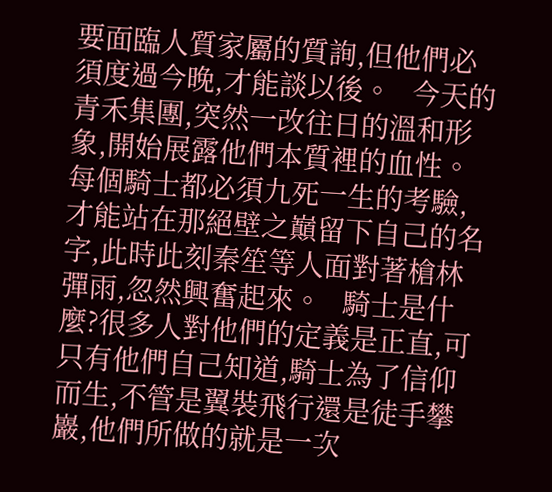要面臨人質家屬的質詢,但他們必須度過今晚,才能談以後。   今天的青禾集團,突然一改往日的溫和形象,開始展露他們本質裡的血性。   每個騎士都必須九死一生的考驗,才能站在那絕壁之巔留下自己的名字,此時此刻秦笙等人面對著槍林彈雨,忽然興奮起來。   騎士是什麼?很多人對他們的定義是正直,可只有他們自己知道,騎士為了信仰而生,不管是翼裝飛行還是徒手攀巖,他們所做的就是一次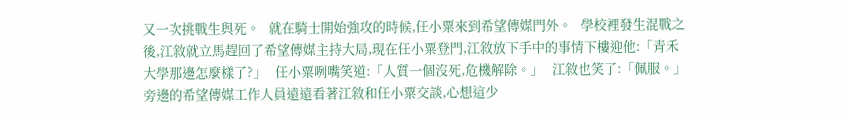又一次挑戰生與死。   就在騎士開始強攻的時候,任小粟來到希望傳媒門外。   學校裡發生混戰之後,江敘就立馬趕回了希望傳媒主持大局,現在任小粟登門,江敘放下手中的事情下樓迎他:「青禾大學那邊怎麼樣了?」   任小粟咧嘴笑道:「人質一個沒死,危機解除。」   江敘也笑了:「佩服。」   旁邊的希望傳媒工作人員遠遠看著江敘和任小粟交談,心想這少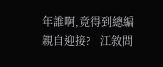年誰啊,竟得到總編親自迎接?   江敘問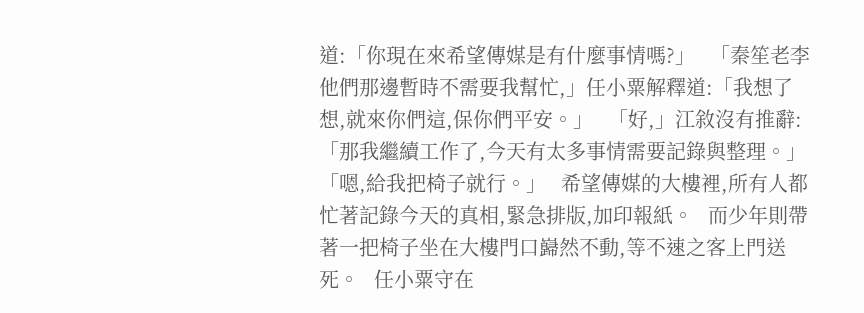道:「你現在來希望傳媒是有什麼事情嗎?」   「秦笙老李他們那邊暫時不需要我幫忙,」任小粟解釋道:「我想了想,就來你們這,保你們平安。」   「好,」江敘沒有推辭:「那我繼續工作了,今天有太多事情需要記錄與整理。」   「嗯,給我把椅子就行。」   希望傳媒的大樓裡,所有人都忙著記錄今天的真相,緊急排版,加印報紙。   而少年則帶著一把椅子坐在大樓門口巋然不動,等不速之客上門送死。   任小粟守在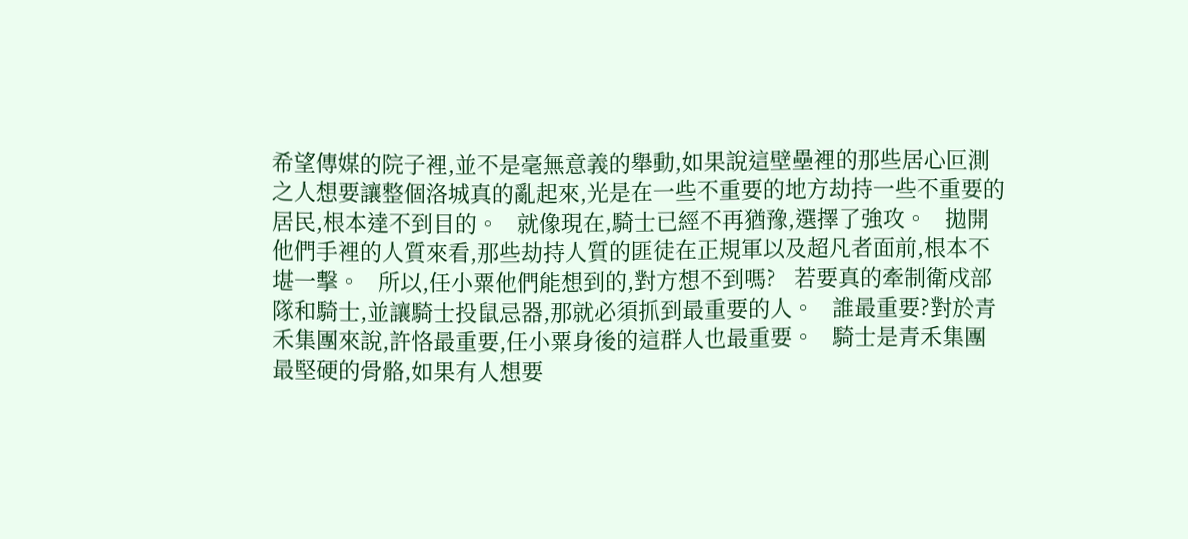希望傳媒的院子裡,並不是毫無意義的舉動,如果說這壁壘裡的那些居心叵測之人想要讓整個洛城真的亂起來,光是在一些不重要的地方劫持一些不重要的居民,根本達不到目的。   就像現在,騎士已經不再猶豫,選擇了強攻。   拋開他們手裡的人質來看,那些劫持人質的匪徒在正規軍以及超凡者面前,根本不堪一擊。   所以,任小粟他們能想到的,對方想不到嗎?   若要真的牽制衛戍部隊和騎士,並讓騎士投鼠忌器,那就必須抓到最重要的人。   誰最重要?對於青禾集團來說,許恪最重要,任小粟身後的這群人也最重要。   騎士是青禾集團最堅硬的骨骼,如果有人想要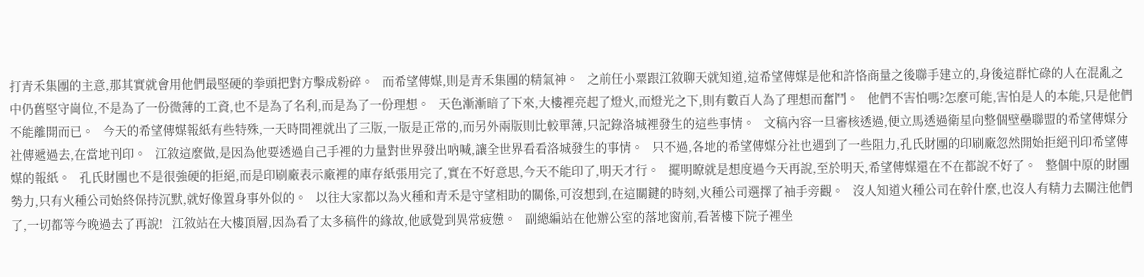打青禾集團的主意,那其實就會用他們最堅硬的拳頭把對方擊成粉碎。   而希望傳媒,則是青禾集團的精氣神。   之前任小粟跟江敘聊天就知道,這希望傳媒是他和許恪商量之後聯手建立的,身後這群忙碌的人在混亂之中仍舊堅守崗位,不是為了一份微薄的工資,也不是為了名利,而是為了一份理想。   天色漸漸暗了下來,大樓裡亮起了燈火,而燈光之下,則有數百人為了理想而奮鬥。   他們不害怕嗎?怎麼可能,害怕是人的本能,只是他們不能離開而已。   今天的希望傳媒報紙有些特殊,一天時間裡就出了三版,一版是正常的,而另外兩版則比較單薄,只記錄洛城裡發生的這些事情。   文稿內容一旦審核透過,便立馬透過衛星向整個壁壘聯盟的希望傳媒分社傳遞過去,在當地刊印。   江敘這麼做,是因為他要透過自己手裡的力量對世界發出吶喊,讓全世界看看洛城發生的事情。   只不過,各地的希望傳媒分社也遇到了一些阻力,孔氏財團的印刷廠忽然開始拒絕刊印希望傳媒的報紙。   孔氏財團也不是很強硬的拒絕,而是印刷廠表示廠裡的庫存紙張用完了,實在不好意思,今天不能印了,明天才行。   擺明瞭就是想度過今天再說,至於明天,希望傳媒還在不在都說不好了。   整個中原的財團勢力,只有火種公司始終保持沉默,就好像置身事外似的。   以往大家都以為火種和青禾是守望相助的關係,可沒想到,在這關鍵的時刻,火種公司選擇了袖手旁觀。   沒人知道火種公司在幹什麼,也沒人有精力去關注他們了,一切都等今晚過去了再說!   江敘站在大樓頂層,因為看了太多稿件的緣故,他感覺到異常疲憊。   副總編站在他辦公室的落地窗前,看著樓下院子裡坐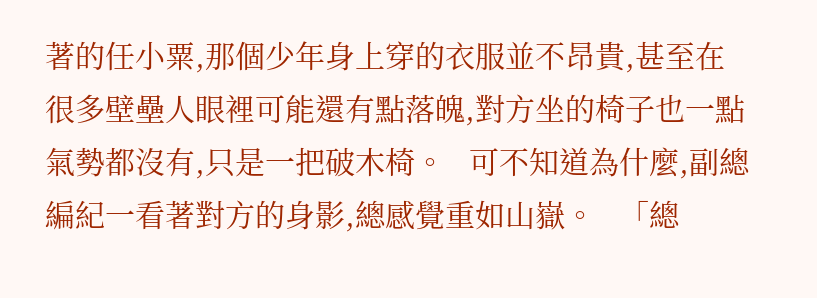著的任小粟,那個少年身上穿的衣服並不昂貴,甚至在很多壁壘人眼裡可能還有點落魄,對方坐的椅子也一點氣勢都沒有,只是一把破木椅。   可不知道為什麼,副總編紀一看著對方的身影,總感覺重如山嶽。   「總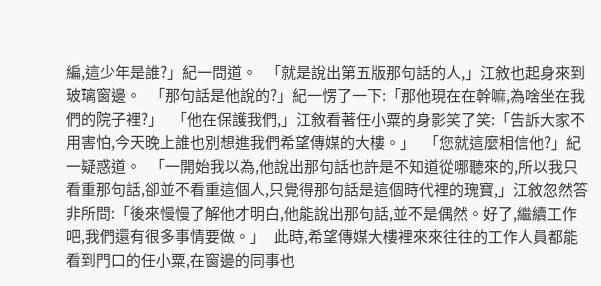編,這少年是誰?」紀一問道。   「就是說出第五版那句話的人,」江敘也起身來到玻璃窗邊。   「那句話是他說的?」紀一愣了一下:「那他現在在幹嘛,為啥坐在我們的院子裡?」   「他在保護我們,」江敘看著任小粟的身影笑了笑:「告訴大家不用害怕,今天晚上誰也別想進我們希望傳媒的大樓。」   「您就這麼相信他?」紀一疑惑道。   「一開始我以為,他說出那句話也許是不知道從哪聽來的,所以我只看重那句話,卻並不看重這個人,只覺得那句話是這個時代裡的瑰寶,」江敘忽然答非所問:「後來慢慢了解他才明白,他能說出那句話,並不是偶然。好了,繼續工作吧,我們還有很多事情要做。」   此時,希望傳媒大樓裡來來往往的工作人員都能看到門口的任小粟,在窗邊的同事也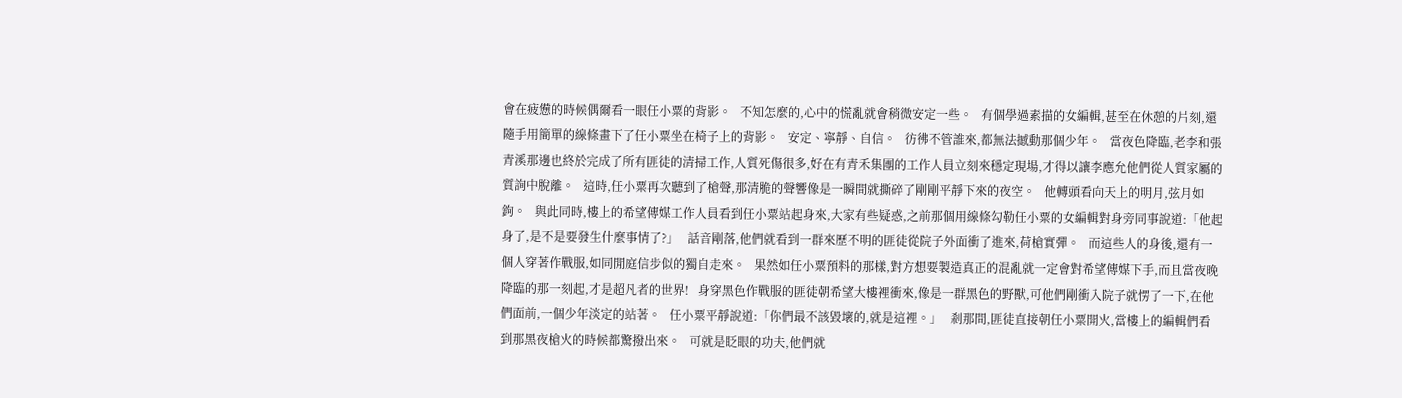會在疲憊的時候偶爾看一眼任小粟的背影。   不知怎麼的,心中的慌亂就會稍微安定一些。   有個學過素描的女編輯,甚至在休憩的片刻,還隨手用簡單的線條畫下了任小粟坐在椅子上的背影。   安定、寧靜、自信。   彷彿不管誰來,都無法撼動那個少年。   當夜色降臨,老李和張青溪那邊也終於完成了所有匪徒的清掃工作,人質死傷很多,好在有青禾集團的工作人員立刻來穩定現場,才得以讓李應允他們從人質家屬的質詢中脫離。   這時,任小粟再次聽到了槍聲,那清脆的聲響像是一瞬間就撕碎了剛剛平靜下來的夜空。   他轉頭看向天上的明月,弦月如鉤。   與此同時,樓上的希望傳媒工作人員看到任小粟站起身來,大家有些疑惑,之前那個用線條勾勒任小粟的女編輯對身旁同事說道:「他起身了,是不是要發生什麼事情了?」   話音剛落,他們就看到一群來歷不明的匪徒從院子外面衝了進來,荷槍實彈。   而這些人的身後,還有一個人穿著作戰服,如同閒庭信步似的獨自走來。   果然如任小粟預料的那樣,對方想要製造真正的混亂就一定會對希望傳媒下手,而且當夜晚降臨的那一刻起,才是超凡者的世界!   身穿黑色作戰服的匪徒朝希望大樓裡衝來,像是一群黑色的野獸,可他們剛衝入院子就愣了一下,在他們面前,一個少年淡定的站著。   任小粟平靜說道:「你們最不該毀壞的,就是這裡。」   剎那間,匪徒直接朝任小粟開火,當樓上的編輯們看到那黑夜槍火的時候都驚撥出來。   可就是眨眼的功夫,他們就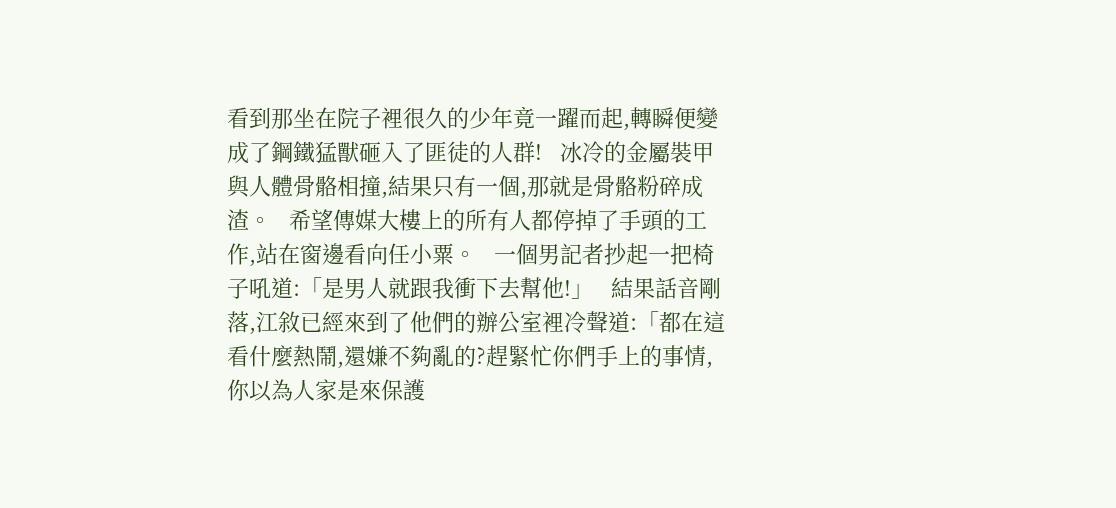看到那坐在院子裡很久的少年竟一躍而起,轉瞬便變成了鋼鐵猛獸砸入了匪徒的人群!   冰冷的金屬裝甲與人體骨骼相撞,結果只有一個,那就是骨骼粉碎成渣。   希望傳媒大樓上的所有人都停掉了手頭的工作,站在窗邊看向任小粟。   一個男記者抄起一把椅子吼道:「是男人就跟我衝下去幫他!」   結果話音剛落,江敘已經來到了他們的辦公室裡冷聲道:「都在這看什麼熱鬧,還嫌不夠亂的?趕緊忙你們手上的事情,你以為人家是來保護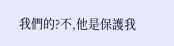我們的?不,他是保護我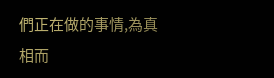們正在做的事情,為真相而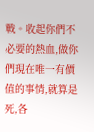戰。收起你們不必要的熱血,做你們現在唯一有價值的事情,就算是死,各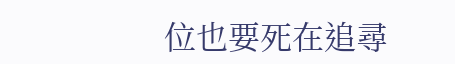位也要死在追尋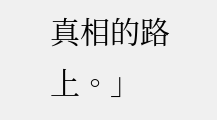真相的路上。」